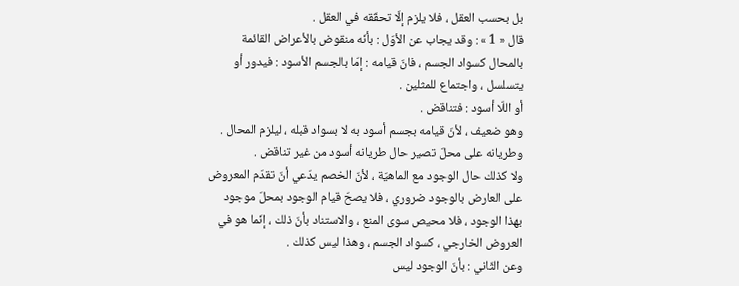بل بحسب العقل ، فلا يلزم إلّا تحقّقه في العقل .
قال « 1 » : وقد يجاب عن الأوّل : بأنّه منقوض بالأعراض القائمة بالمحال كسواد الجسم ، فانّ قيامه : إمّا بالجسم الأسود : فيدور أو يتسلسل ، واجتماع للمثلين .
أو اللّا أسود : فتناقض .
وهو ضعيف ، لأنّ قيامه بجسم أسود به لا بسواد قبله ، ليلزم المحال .
وطريانه على محلّ تصير حال طريانه أسود من غير تناقض .
ولا كذلك حال الوجود مع الماهيّة ، لأنّ الخصم يدّعي أنّ تقدّم المعروض على العارض بالوجود ضروري ، فلا يصحّ قيام الوجود بمحلّ موجود بهذا الوجود ، فلا محيص سوى المنع ، والاستناد بأنّ ذلك ، إنّما هو في العروض الخارجي ، كسواد الجسم ، وهذا ليس كذلك .
وعن الثّاني : بأنّ الوجود ليس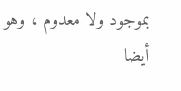بموجود ولا معدوم ، وهو أيضا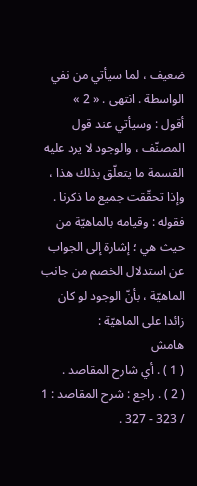ضعيف ، لما سيأتي من نفي الواسطة . انتهى . « 2 »
أقول : وسيأتي عند قول المصنّف ، والوجود لا يرد عليه القسمة ما يتعلّق بذلك هذا ، وإذا تحقّقت جميع ما ذكرنا .
فقوله : وقيامه بالماهيّة من حيث هي ؛ إشارة إلى الجواب عن استدلال الخصم من جانب الماهيّة ، بأنّ الوجود لو كان زائدا على الماهيّة :
هامش
( 1 ) . أي شارح المقاصد .
( 2 ) . راجع : شرح المقاصد : 1 / 323 - 327 .